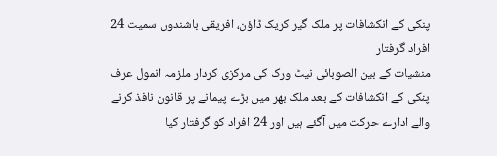پنکی کے انکشافات پر ملک گیر کریک ڈاؤن، افریقی باشندوں سمیت 24 افراد گرفتار
منشیات کے بین الصوبائی نیٹ ورک کی مرکزی کردار ملزمہ انمول عرف پنکی کے انکشافات کے بعد ملک بھر میں بڑے پیمانے پر قانون نافذ کرنے والے ادارے حرکت میں آگئے ہیں اور 24 افراد کو گرفتار کیا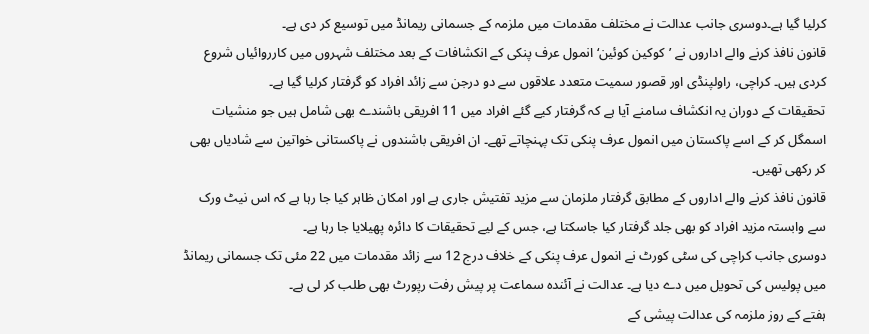کرلیا گیا ہے۔دوسری جانب عدالت نے مختلف مقدمات میں ملزمہ کے جسمانی ریمانڈ میں توسیع کر دی ہے۔
قانون نافذ کرنے والے اداروں نے ’کوکین کوئین‘ انمول عرف پنکی کے انکشافات کے بعد مختلف شہروں میں کارروائیاں شروع کردی ہیں۔ کراچی، راولپنڈی اور قصور سمیت متعدد علاقوں سے دو درجن سے زائد افراد کو گرفتار کرلیا گیا ہے۔
تحقیقات کے دوران یہ انکشاف سامنے آیا ہے کہ گرفتار کیے گئے افراد میں 11 افریقی باشندے بھی شامل ہیں جو منشیات اسمگل کر کے اسے پاکستان میں انمول عرف پنکی تک پہنچاتے تھے۔ ان افریقی باشندوں نے پاکستانی خواتین سے شادیاں بھی کر رکھی تھیں۔
قانون نافذ کرنے والے اداروں کے مطابق گرفتار ملزمان سے مزید تفتیش جاری ہے اور امکان ظاہر کیا جا رہا ہے کہ اس نیٹ ورک سے وابستہ مزید افراد کو بھی جلد گرفتار کیا جاسکتا ہے، جس کے لیے تحقیقات کا دائرہ پھیلایا جا رہا ہے۔
دوسری جانب کراچی کی سٹی کورٹ نے انمول عرف پنکی کے خلاف درج 12 سے زائد مقدمات میں 22 مئی تک جسمانی ریمانڈ میں پولیس کی تحویل میں دے دیا ہے۔ عدالت نے آئندہ سماعت پر پیش رفت رپورٹ بھی طلب کر لی ہے۔
ہفتے کے روز ملزمہ کی عدالت پیشی کے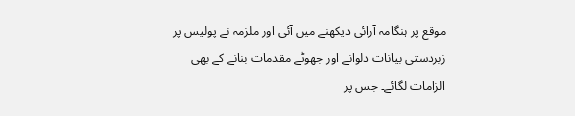موقع پر ہنگامہ آرائی دیکھنے میں آئی اور ملزمہ نے پولیس پر زبردستی بیانات دلوانے اور جھوٹے مقدمات بنانے کے بھی الزامات لگائے۔ جس پر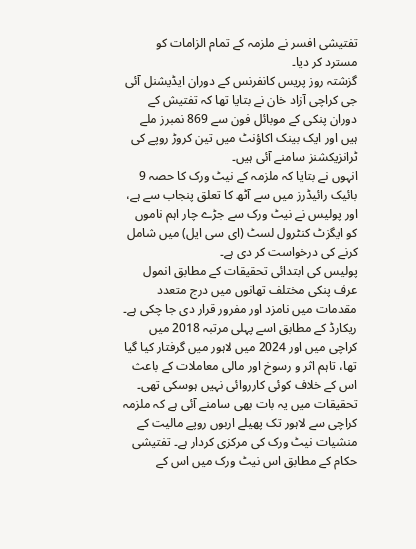تفتیشی افسر نے ملزمہ کے تمام الزامات کو مسترد کر دیا۔
گزشتہ روز پریس کانفرنس کے دوران ایڈیشنل آئی جی کراچی آزاد خان نے بتایا تھا کہ تفتیش کے دوران پنکی کے موبائل فون سے 869 نمبرز ملے ہیں اور ایک بینک اکاؤنٹ میں تین کروڑ روپے کی ٹرانزیکشنز سامنے آئی ہیں۔
انہوں نے بتایا کہ ملزمہ کے نیٹ ورک کا حصہ 9 بائیک رائیڈرز میں سے آٹھ کا تعلق پنجاب سے ہے، اور پولیس نے نیٹ ورک سے جڑے چار اہم ناموں کو ایگزٹ کنٹرول لسٹ (ای سی ایل) میں شامل کرنے کی درخواست کر دی ہے۔
پولیس کی ابتدائی تحقیقات کے مطابق انمول عرف پنکی مختلف تھانوں میں درج متعدد مقدمات میں نامزد اور مفرور قرار دی جا چکی ہے۔ ریکارڈ کے مطابق اسے پہلی مرتبہ 2018 میں کراچی میں اور 2024 میں لاہور میں گرفتار کیا گیا تھا، تاہم اثر و رسوخ اور مالی معاملات کے باعث اس کے خلاف کوئی کارروائی نہیں ہوسکی تھی۔
تحقیقات میں یہ بات بھی سامنے آئی ہے کہ ملزمہ کراچی سے لاہور تک پھیلے اربوں روپے مالیت کے منشیات نیٹ ورک کی مرکزی کردار ہے۔ تفتیشی حکام کے مطابق اس نیٹ ورک میں اس کے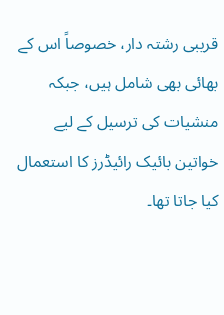قریبی رشتہ دار، خصوصاً اس کے بھائی بھی شامل ہیں، جبکہ منشیات کی ترسیل کے لیے خواتین بائیک رائیڈرز کا استعمال کیا جاتا تھا۔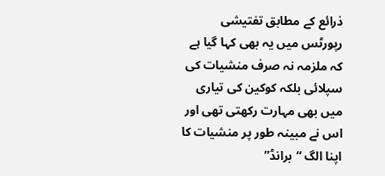ذرائع کے مطابق تفتیشی رپورٹس میں یہ بھی کہا گیا ہے کہ ملزمہ نہ صرف منشیات کی سپلائی بلکہ کوکین کی تیاری میں بھی مہارت رکھتی تھی اور اس نے مبینہ طور پر منشیات کا اپنا الگ “برانڈ”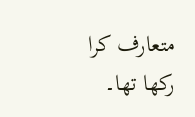متعارف کرا رکھا تھا۔